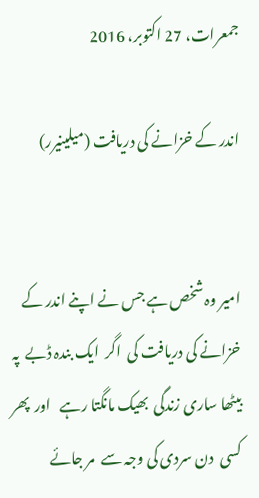جمعرات، 27 اکتوبر، 2016

اندر کے خزانے کی دریافت (میلینیرر)


امیر وہ شخص ہے جس نے اپنے اندر کے  خزانے کی دریافت کی  اگر  ایک بندہ ڈبے  پہ بیٹھا ساری زندگی  بھیک مانگتا رہے   اور  پھر کسی  دن سردی کی وجہ سے  مر جائے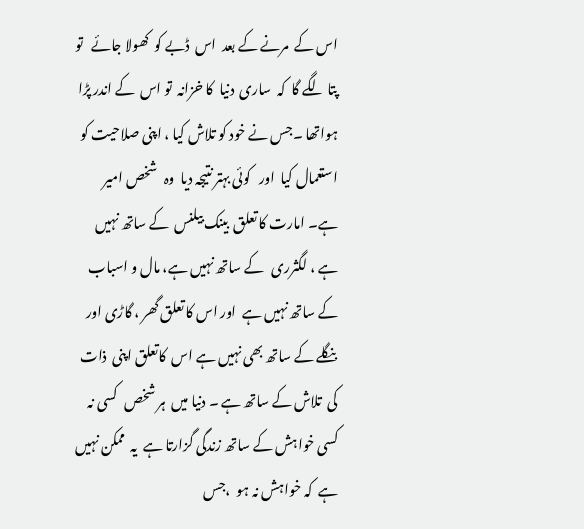اس کے  مرنے کے بعد  اس  ڈبے کو  کھولا جائے   تو پتا لگے گا  کہ  ساری  دنیا  کا خزانہ  تو اس  کے اندر پڑا ہواتھا ۔جس نے خود کو تلاش کیا ، اپنی صلاحیت کو استعمال کیا  اور   کوئی بہتر نتیجہ دیا  وہ   شخص امیر ہے۔ امارت کا تعلق  بینک بیلنس  کے ساتھ نہیں ہے ، لگثرری   کے ساتھ نہیں ہے، مال و اسباب کے ساتھ نہیں ہے  اور اس کا تعلق گھر ، گاڑی اور بنگلے کے ساتھ بھی نہیں ہے اس  کاتعلق اپنی  ذات کی  تلاش کے ساتھ ہے ۔ دنیا میں  ہر شخص   کسی نہ کسی خواہش کے ساتھ زندگی گزارتا ہے  یہ  ممکن نہیں ہے  کہ خواہش نہ ہو  ،جس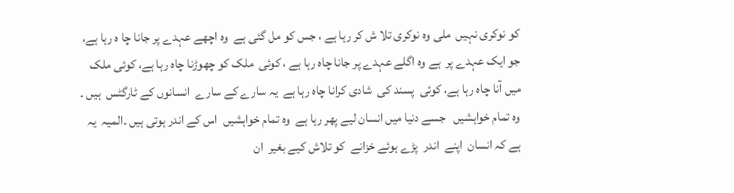کو نوکری نہیں  ملی وہ نوکری تلا ش کر رہا ہے ، جس کو مل گئی ہے  وہ اچھے عہدے پر جانا چا ہ رہا ہے، جو ایک عہدے پر  ہے وہ اگلے عہدے پر جانا چاہ رہا ہے ، کوئی  ملک کو چھوڑنا چاہ رہا ہے، کوئی ملک میں آنا چاہ رہا ہے، کوئی  پسند کی  شادی کرانا چاہ رہا ہے  یہ سارے کے سارے  انسانوں کے ٹارگٹس  ہیں ۔ وہ تمام خواہشیں   جسے دنیا میں انسان لیے پھر رہا ہے  وہ تمام خواہشیں  اس کے اندر ہوتی ہیں ۔المیہ  یہ ہے کہ انسان  اپنے  اندر  پڑے ہوئے خزانے  کو تلاش کیے بغیر  ان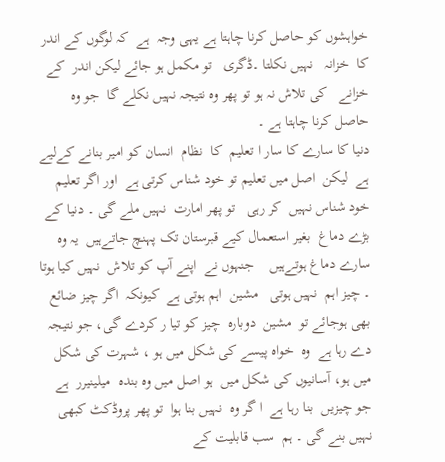خواہشوں کو حاصل کرنا چاہتا ہے یہی وجہ  ہے  کہ لوگوں کے اندر  کا  خزانہ   نہیں نکلتا ۔ڈگری   تو مکمل ہو جائے لیکن اندر  کے خزانے   کی تلاش نہ ہو تو پھر وہ نتیجہ نہیں نکلے گا  جو وہ حاصل کرنا چاہتا ہے ۔
دنیا کا سارے کا سار ا تعلیم  کا  نظام  انسان کو امیر بنانے کےلیے  ہے  لیکن  اصل میں تعلیم تو خود شناس کرتی ہے  اور اگر تعلیم خود شناس نہیں  کر رہی   تو پھر امارت  نہیں ملے گی ۔ دنیا کے بڑے دماغ  بغیر استعمال کیے قبرستان تک پہنچ جاتےہیں  یہ وہ سارے دماغ ہوتےہیں    جنہوں نے  اپنے آپ کو تلاش  نہیں کیا ہوتا ۔ چیز اہم  نہیں ہوتی   مشین  اہم ہوتی ہے  کیونکہ  اگر چیز ضائع بھی ہوجائے تو  مشین  دوبارہ  چیز کو تیا ر کردے گی، جو نتیجہ دے رہا ہے  وہ  خواہ پیسے کی شکل میں ہو ، شہرت کی شکل میں ہو، آسانیوں کی شکل میں  ہو اصل میں وہ بندہ  میلینیرر  ہے  جو چیزیں  بنا رہا ہے  ا گر وہ  نہیں بنا ہوا  تو پھر پروڈکٹ کبھی نہیں بنے گی ۔ ہم  سب قابلیت کے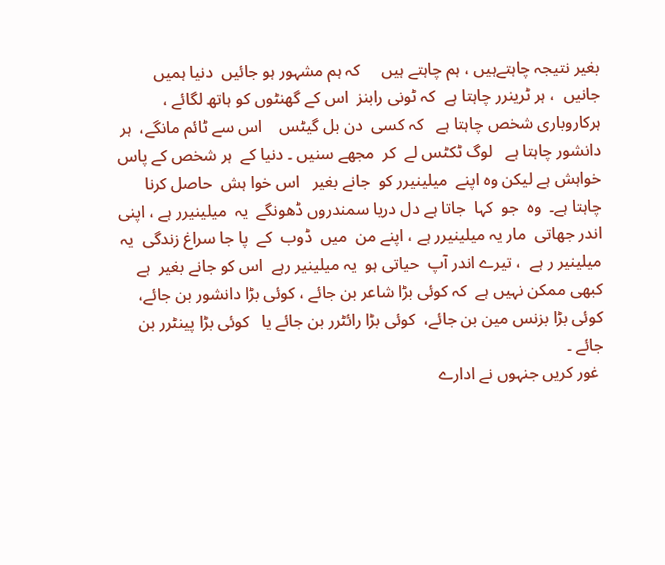بغیر نتیجہ چاہتےہیں ، ہم چاہتے ہیں     کہ ہم مشہور ہو جائیں  دنیا ہمیں جانیں  ، ہر ٹرینرر چاہتا ہے  کہ ٹونی رابنز  اس کے گھنٹوں کو ہاتھ لگائے ،  ہرکاروباری شخص چاہتا ہے   کہ کسی  دن بل گیٹس    اس سے ٹائم مانگے،  ہر دانشور چاہتا ہے   لوگ ٹکٹس لے  کر  مجھے سنیں ۔ دنیا کے  ہر شخص کے پاس خواہش ہے لیکن وہ اپنے  میلینیرر کو  جانے بغیر   اس خوا ہش  حاصل کرنا چاہتا ہے۔  وہ  جو  کہا  جاتا ہے دل دریا سمندروں ڈھونگے  یہ  میلینیرر ہے ، اپنی اندر جھاتی  مار یہ میلینیرر ہے ، اپنے من  میں  ڈوب  کے  پا جا سراغ زندگی  یہ میلینیر ر ہے  ، تیرے اندر آپ  حیاتی ہو  یہ میلینیر رہے  اس کو جانے بغیر  ہے  کبھی ممکن نہیں ہے  کہ کوئی بڑا شاعر بن جائے ، کوئی بڑا دانشور بن جائے،  کوئی بڑا بزنس مین بن جائے،  کوئی بڑا رائٹرر بن جائے یا   کوئی بڑا پینٹرر بن جائے ۔
 غور کریں جنہوں نے ادارے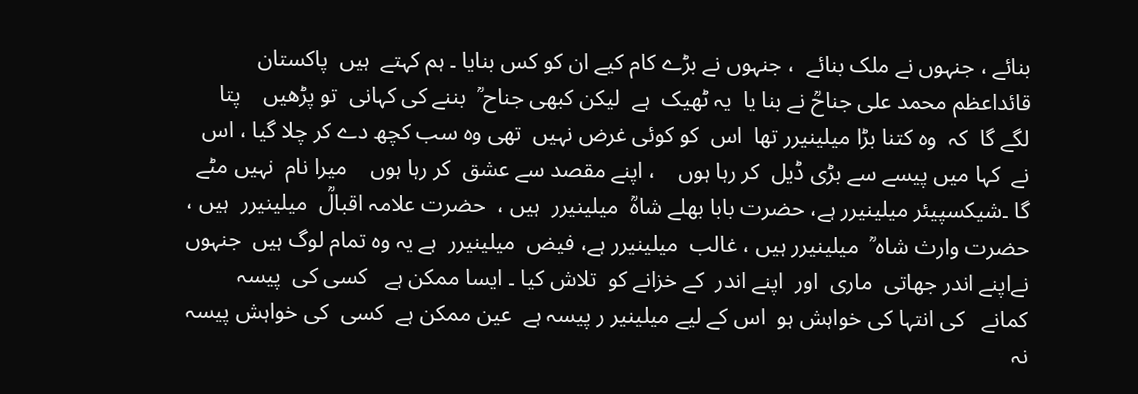بنائے ، جنہوں نے ملک بنائے  ، جنہوں نے بڑے کام کیے ان کو کس بنایا ۔ ہم کہتے  ہیں  پاکستان قائداعظم محمد علی جناحؒ نے بنا یا  یہ ٹھیک  ہے  لیکن کبھی جناح ؒ  بننے کی کہانی  تو پڑھیں    پتا لگے گا  کہ  وہ کتنا بڑا میلینیرر تھا  اس  کو کوئی غرض نہیں  تھی وہ سب کچھ دے کر چلا گیا ، اس نے  کہا میں پیسے سے بڑی ڈیل  کر رہا ہوں    ، اپنے مقصد سے عشق  کر رہا ہوں    میرا نام  نہیں مٹے گا ۔شیکسپیئر میلینیرر ہے، حضرت بابا بھلے شاہؒ  میلینیرر  ہیں ،  حضرت علامہ اقبالؒ  میلینیرر  ہیں ، حضرت وارث شاہ ؒ  میلینیرر ہیں ، غالب  میلینیرر ہے، فیض  میلینیرر  ہے یہ وہ تمام لوگ ہیں  جنہوں نےاپنے اندر جھاتی  ماری  اور  اپنے اندر  کے خزانے کو  تلاش کیا ۔ ایسا ممکن ہے   کسی کی  پیسہ  کمانے   کی انتہا کی خواہش ہو  اس کے لیے میلینیر ر پیسہ ہے  عین ممکن ہے  کسی  کی خواہش پیسہ نہ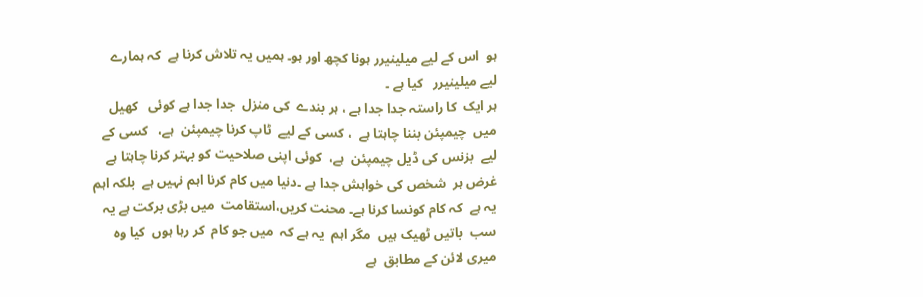ہو  اس کے لیے میلینیرر ہونا کچھ اور ہو۔ ہمیں یہ تلاش کرنا ہے  کہ ہمارے  لیے میلینیرر   کیا ہے ۔
ہر ایک  کا راستہ جدا جدا ہے ، ہر بندے  کی منزل  جدا جدا ہے کوئی   کھیل میں  چیمپئن بننا چاہتا ہے  ، کسی کے لیے  ٹاپ کرنا چیمپئن  ہے،   کسی کے لیے  بزنس کی ڈیل چیمپئن  ہے،  کوئی اپنی صلاحیت کو بہتر کرنا چاہتا ہے غرض ہر  شخص کی خواہش جدا ہے ۔دنیا میں کام کرنا اہم نہیں ہے  بلکہ اہم  یہ ہے  کہ کام کونسا کرنا ہے۔ محنت کریں،استقامت  میں بڑی برکت ہے یہ سب  باتیں ٹھیک ہیں  مگر اہم  یہ ہے کہ  میں جو کام  کر رہا ہوں  کیا وہ میری لائن کے مطابق  ہے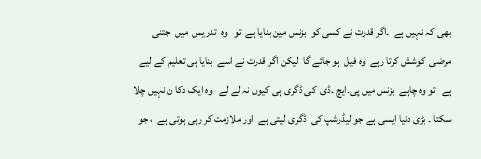بھی کہ نہیں ہے  ۔اگر قدرت نے کسی کو  بزنس مین بنایا ہے  تو   وہ  تدریس  میں  جتنی  مرضی  کوشش کرتا رہے  وہ فیل  ہو جائے گا  لیکن اگر قدرت نے اسے  بنایا ہی تعلیم کے لیے ہے   تو وہ چاہے  بزنس میں پی۔ایچ ۔ڈی  کی ڈگری ہی کیوں نہ لے لے   وہ ایک دکا ن نہیں چلا سکتا ۔ بڑی دنیا ایسی ہے جو لیڈرشپ کی  ڈگری لیتی ہے  اور ملازمت کر رہی ہوتی ہے  ، جو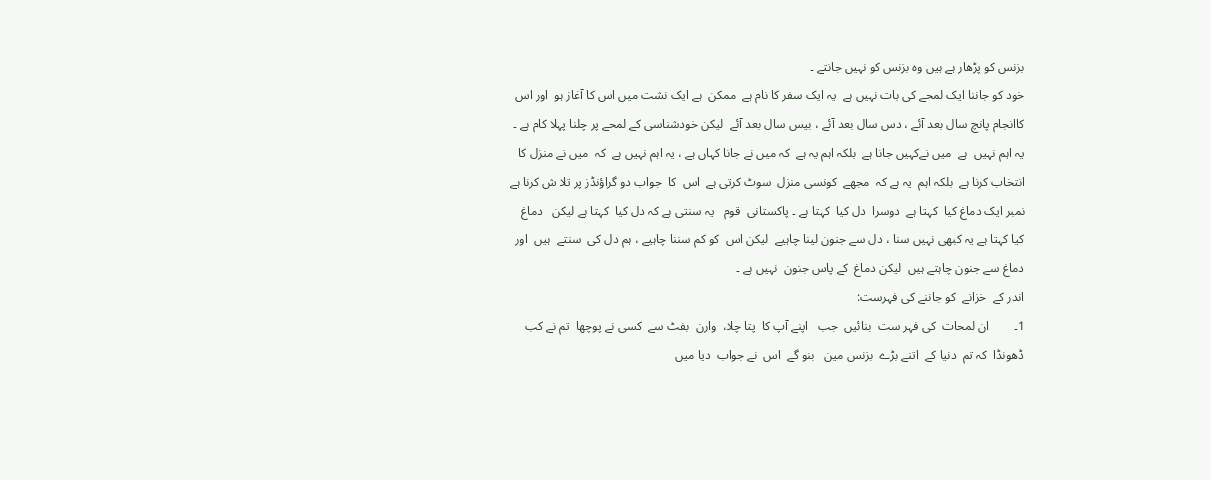بزنس کو پڑھار ہے ہیں وہ بزنس کو نہیں جانتے ۔
خود کو جاننا ایک لمحے کی بات نہیں ہے  یہ ایک سفر کا نام ہے  ممکن  ہے ایک نشت میں اس کا آغاز ہو  اور اس  کاانجام پانچ سال بعد آئے ، دس سال بعد آئے ، بیس سال بعد آئے  لیکن خودشناسی کے لمحے پر چلنا پہلا کام ہے ۔ یہ اہم نہیں  ہے  میں نےکہیں جانا ہے  بلکہ اہم یہ ہے  کہ میں نے جانا کہاں ہے ، یہ اہم نہیں ہے  کہ  میں نے منزل کا انتخاب کرنا ہے  بلکہ اہم  یہ ہے کہ  مجھے  کونسی منزل  سوٹ کرتی ہے  اس  کا  جواب دو گراؤنڈز پر تلا ش کرنا ہے  نمبر ایک دماغ کیا  کہتا ہے  دوسرا  دل کیا  کہتا ہے ۔ پاکستانی  قوم   یہ سنتی ہے کہ دل کیا  کہتا ہے لیکن   دماغ  کیا کہتا ہے یہ کبھی نہیں سنا ، دل سے جنون لینا چاہیے  لیکن اس  کو کم سننا چاہیے ، ہم دل کی  سنتے  ہیں  اور دماغ سے جنون چاہتے ہیں  لیکن دماغ  کے پاس جنون  نہیں ہے ۔
اندر کے  خزانے  کو جاننے کی فہرست:
1۔        ان لمحات  کی فہر ست  بنائیں  جب   اپنے آپ کا  پتا چلا،  وارن  بفٹ سے  کسی نے پوچھا  تم نے کب ڈھونڈا  کہ تم  دنیا کے  اتنے بڑے  بزنس مین   بنو گے  اس  نے جواب  دیا میں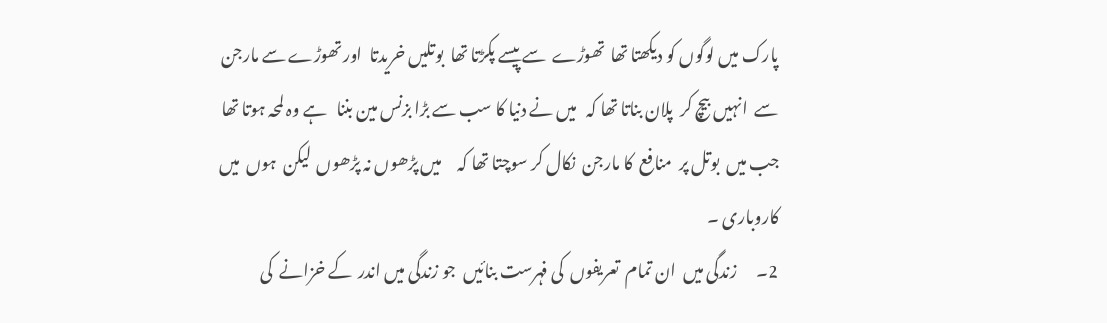پارک میں لوگوں کو دیکھتا تھا  تھوڑے  سے پیسے پکڑتا تھا  بوتلیں خریدتا  اور تھوڑے سے مارجن سے  انہیں بیچ کر  پلان بناتا تھا کہ   میں نے دنیا کا سب سے بڑا بزنس مین بننا   ہے وہ لمحہ ہوتا تھا  جب میں  بوتل پر  منافع  کا مارجن  نکال کر سوچتا تھا کہ     میں پڑھوں نہ پڑھوں  لیکن  ہوں  میں کاروباری ۔
2۔      زندگی میں  ان تمام  تعریفوں  کی فہرست بنائیں  جو زندگی میں اندر  کے خزانے  کی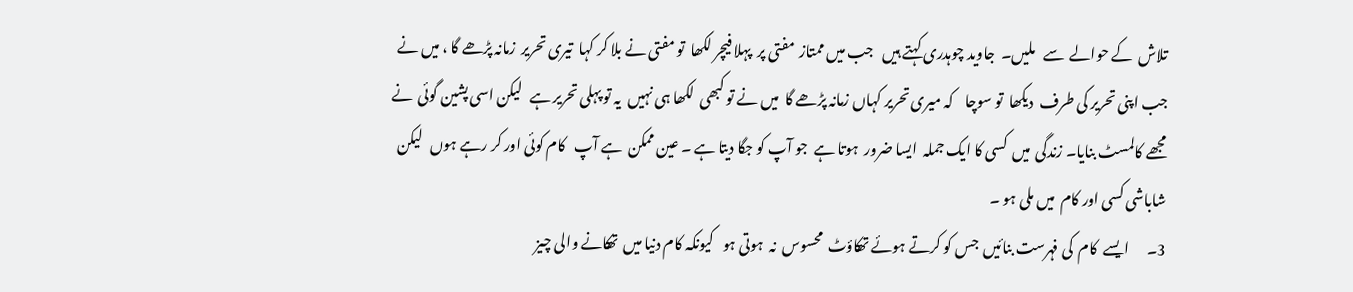تلاش  کے حوالے  سے   ملیں۔  جاوید چوہدری کہتے ہیں   جب میں ممتاز  مفتی پر  پہلا فیچر لکھا  تو مفتی نے بلا کر کہا  تیری تحریر  زمانہ پڑھے گا ، میں نے جب اپنی تحریر کی طرف  دیکھا  تو سوچا    کہ میری تحریر کہاں زمانہ پڑھے گا  میں نے تو کبھی  لکھا ہی نہیں  یہ تو پہلی تحریر ہے   لیکن اسی پشین گوئی  نے مجھے کالمسٹ بنایا۔ زندگی  میں  کسی کا ایک جملہ  ایسا ضرور  ہوتا ہے  جو آپ کو جگا دیتا ہے ۔ عین ممکن  ہے آپ   کام کوئی اور کر رہے ہوں   لیکن  شاباشی کسی اور کام  میں ملی ہو ۔
3۔      ایسے  کام  کی فہرست بنائیں  جس کو کرتے ہوئے تھکاؤٹ  محسوس  نہ  ہوتی ہو   کیونکہ کام دنیا میں  تھکانے والی چیز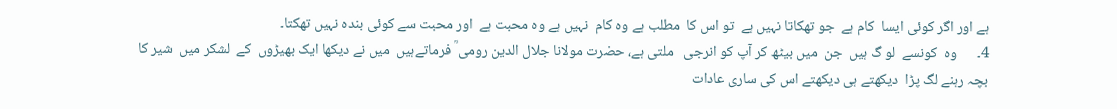ہے اور اگر کوئی ایسا  کام ہے  جو تھکاتا نہیں ہے  تو اس کا  مطلب ہے وہ کام  نہیں ہے وہ محبت ہے  اور محبت سے کوئی بندہ نہیں تھکتا۔
4۔      وہ  کونسے  لو گ ہیں  جن  میں بیٹھ کر آپ کو انرجی   ملتی ہے، حضرت مولانا جلال الدین رومی ؒ فرماتےہیں  میں نے دیکھا ایک بھیڑوں  کے  لشکر میں  شیر کا بچہ رہنے لگ پڑا  دیکھتے ہی دیکھتے اس کی ساری عادات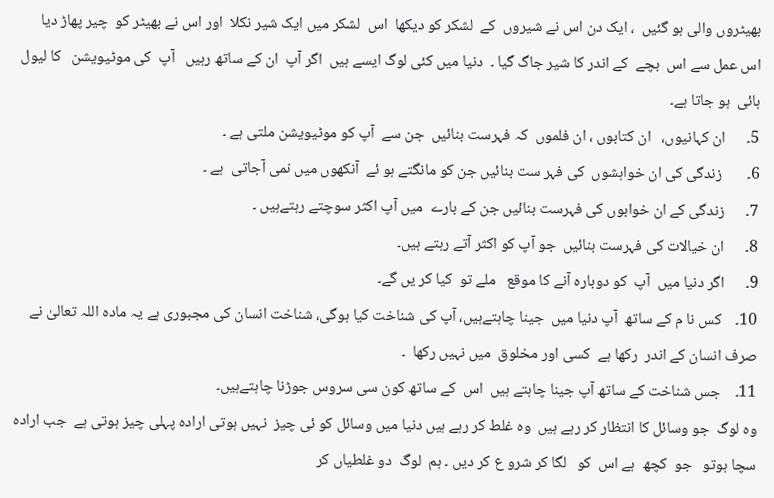بھیٹروں والی ہو گئیں  ، ایک دن اس نے شیروں  کے  لشکر کو دیکھا  اس  لشکر میں ایک شیر نکلا  اور اس نے بھیٹر کو  چیر پھاڑ دیا    اس عمل سے اس  بچے  کے اندر کا شیر جاگ گیا ۔  دنیا میں کئی لوگ ایسے ہیں  اگر آپ  ان کے ساتھ رہیں   آپ  کی موٹیویشن   کا لیول ہائی  ہو جاتا ہے۔
5۔      ان کہانیوں،   ان کتابوں ، ان فلموں  کہ فہرست بنائیں  جن سے  آپ کو موٹیویشن ملتی ہے ۔
6۔       زندگی کی ان خواہشوں  کی فہر ست بنائیں جن کو مانگتے ہو ئے  آنکھوں میں نمی آجاتی  ہے ۔
7۔      زندگی کے ان خوابوں کی فہرست بنائیں جن کے بارے  میں آپ اکثر سوچتے رہتےہیں ۔
8۔      ان خیالات کی فہرست بنائیں  جو آپ کو اکثر آتے رہتے ہیں۔
9۔      اگر دنیا میں  آپ  کو دوبارہ آنے کا موقع   ملے تو  کیا کر یں گے۔
10۔    کس نا م کے ساتھ  آپ دنیا میں  جینا چاہتےہیں، آپ کی شناخت کیا ہوگی، شناخت انسان کی مجبوری ہے یہ مادہ اللہ تعالیٰ نے صرف انسان کے اندر  رکھا ہے  کسی اور مخلوق  میں نہیں رکھا  ۔
11۔    جس شناخت کے ساتھ آپ جینا چاہتے ہیں  اس  کے ساتھ کون سی سروس جوڑنا چاہتےہیں۔
وہ لوگ  جو وسائل کا انتظار کر رہے ہیں  وہ غلط کر رہے ہیں دنیا میں وسائل کو ئی چیز  نہیں ہوتی ارادہ پہلی چیز ہوتی ہے  جب ارادہ سچا ہوتو   جو  کچھ  ہے اس  کو   لگا کر شرو ع کر دیں ۔ ہم  لوگ  دو غلطیاں کر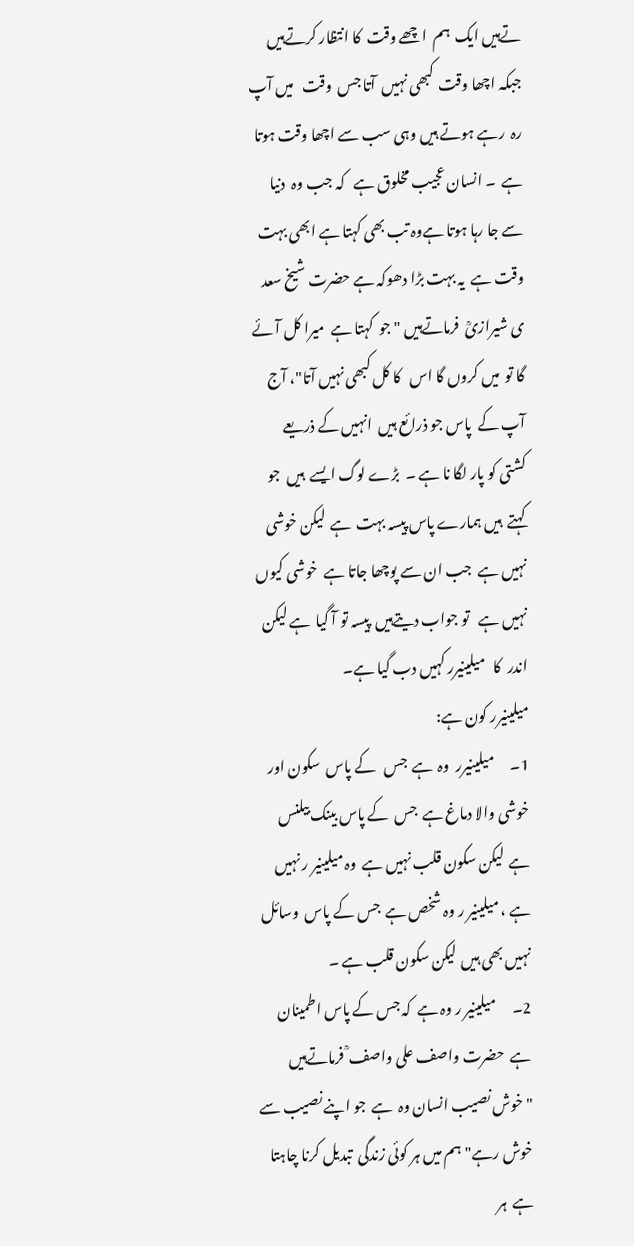تےہیں ایک  ہم  اچھے وقت  کا انتظار کرتےہیں  جبکہ اچھا وقت  کبھی نہیں  آتا جس  وقت   میں آپ رہ  رہے ہوتے ہیں وہی سب سے اچھا وقت ہوتا ہے  ۔ انسان عجیب مخلوق ہے   کہ جب وہ  دنیا سے جا رہا ہوتا ہےوہ تب بھی کہتا ہے ابھی بہت وقت ہے  یہ بہت بڑا دھوکہ ہے حضرت شیخ سعد ی شیرازیؒ  فرماتےہیں " جو  کہتا ہے  میرا کل آئے گا تو  میں کروں گا اس   کا کل کبھی نہیں آتا"، آج آپ کے  پاس جو ذرائع ہیں  انہیں کے ذریعے   کشتی کو پار لگا نا ہے ۔  بڑے لوگ ایسے  ہیں  جو  کہتے  ہیں ہمارے پاس پیسہ بہت  ہے  لیکن خوشی  نہیں ہے  جب ان سے پوچھا جاتا ہے  خوشی کیوں نہیں ہے   تو جواب دیتےہیں  پیسہ تو آ گیا  ہے لیکن  اندر  کا   میلینیرر کہیں دب گیا ہے۔
میلینیرر کون ہے:
1۔      میلینیرر  وہ  ہے  جس   کے پاس  سکون اور خوشی والا دماغ ہے  جس  کے پاس بینک بیلنس  ہے  لیکن سکون قلب نہیں ہے  وہ میلینیر ر نہیں ہے ، میلینیر ر وہ شخص ہے  جس کے پاس  وسائل نہیں بھی ہیں  لیکن سکون قلب ہے ۔
2۔      میلینیر ر وہ ہے  کہ جس کے پاس اطمینان  ہے  حضرت واصف علی واصف ؒ فرماتےہیں "خوش نصیب انسان وہ  ہے  جو اپنے نصیب سے خوش رہے" ہم میں ہر کوئی زندگی  تبدیل کرنا چاہتا ہے  ہر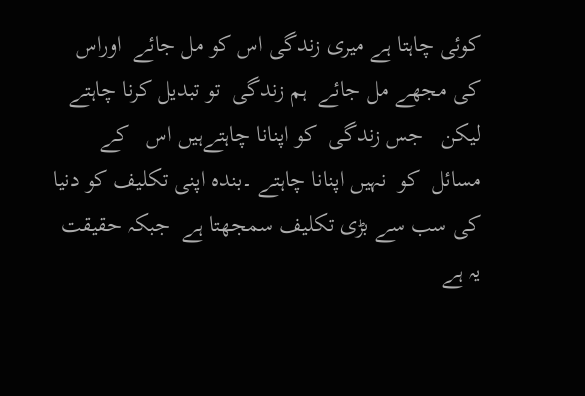کوئی چاہتا ہے میری زندگی اس کو مل جائے  اوراس کی مجھے مل جائے  ہم زندگی  تو تبدیل کرنا چاہتے لیکن   جس زندگی  کو اپنانا چاہتےہیں اس   کے مسائل  کو  نہیں اپنانا چاہتے ۔بندہ اپنی تکلیف کو دنیا کی سب سے بڑی تکلیف سمجھتا ہے  جبکہ حقیقت یہ ہے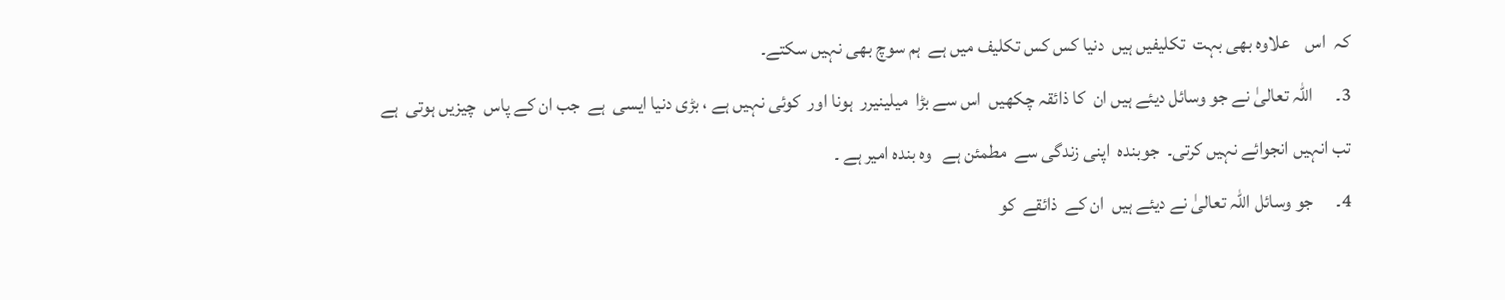کہ  اس    علاوہ بھی بہت  تکلیفیں ہیں  دنیا کس کس تکلیف میں ہے  ہم سوچ بھی نہیں سکتے۔
3۔      اللہ تعالیٰ نے جو وسائل دیئے ہیں ان  کا ذائقہ چکھیں  اس سے بڑا  میلینیرر  ہونا اور  کوئی نہیں ہے ، بڑی دنیا ایسی  ہے  جب ان کے پاس  چیزیں ہوتی  ہے تب انہیں انجوائے نہیں کرتی۔  جوبندہ  اپنی زندگی سے  مطمئن ہے   وہ بندہ امیر ہے ۔
4۔      جو وسائل اللہ تعالیٰ نے دیئے ہیں  ان کے  ذائقے  کو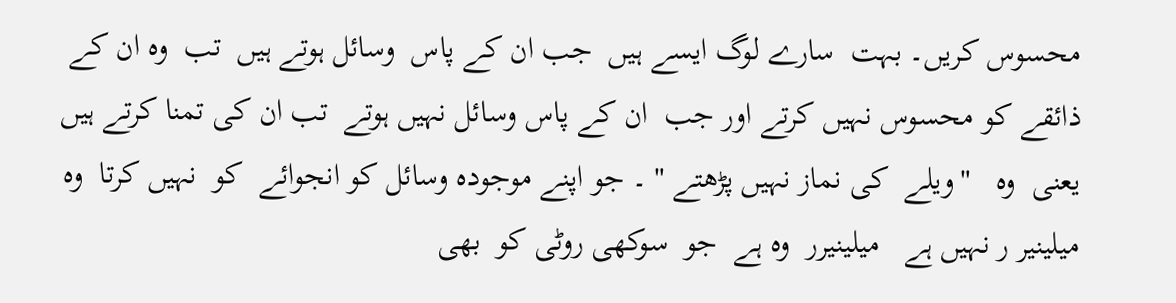محسوس کریں۔ بہت  سارے لوگ ایسے ہیں  جب ان کے پاس  وسائل ہوتے ہیں  تب  وہ ان کے ذائقے کو محسوس نہیں کرتے اور جب  ان کے پاس وسائل نہیں ہوتے  تب ان کی تمنا کرتے ہیں  یعنی  وہ   "ویلے  کی نماز نہیں پڑھتے " ۔ جو اپنے موجودہ وسائل کو انجوائے  کو  نہیں کرتا  وہ میلینیر ر نہیں ہے   میلینیرر  وہ ہے  جو  سوکھی روٹی کو  بھی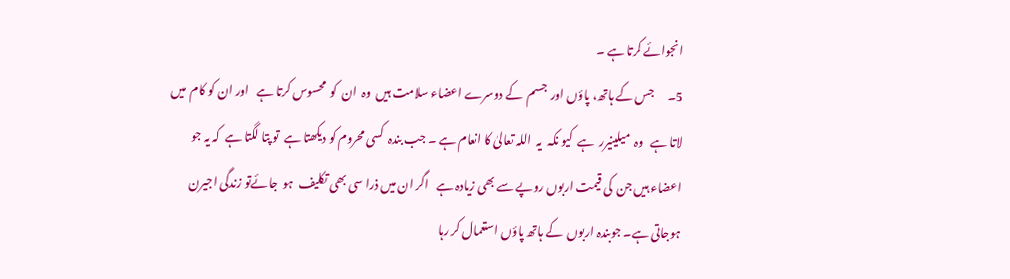انجوائے کرتا ہے ۔
5۔      جس کے ہاتھ، پاؤں اور  جسم  کے دوسرے اعضاء سلامت ہیں  وہ  ان  کو  محسوس کرتا ہے   اور ان کو کام  میں  لاتا ہے   وہ  میلینیرر  ہے  کیو نکہ  یہ  اللہ تعالیٰ کا انعام ہے ۔ جب بندہ  کسی محروم کو دیکھتا ہے  تو پتا لگتا ہے  کہ یہ جو  اعضاء ہیں جن  کی قیمت اربوں روپے سے بھی زیادہ ہے   اگر ان میں ذرا سی بھی تکلیف  ہو  جائےتو زندگی اجیرن  ہوجاتی ہے۔ جوبندہ اربوں  کے ہاتھ پاؤں استعمال کر رہا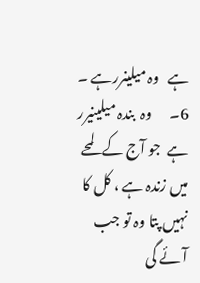ہے   وہ میلینررہے ۔
6۔      وہ  بندہ میلینیرر ہے  جو آج کے لمحے میں زندہ ہے ، کل کا  نہیں پتا وہ تو جب آئے گی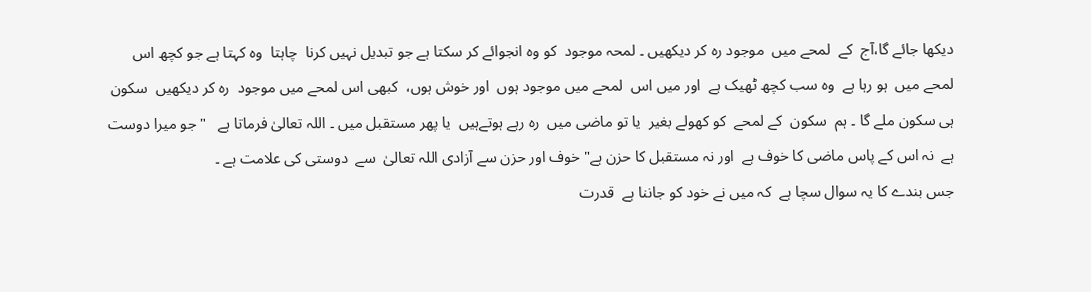دیکھا جائے گا،آج  کے  لمحے میں  موجود رہ کر دیکھیں ۔ لمحہ موجود  کو وہ انجوائے کر سکتا ہے جو تبدیل نہیں کرنا  چاہتا  وہ کہتا ہے جو کچھ اس لمحے میں  ہو رہا ہے  وہ سب کچھ ٹھیک ہے  اور میں اس  لمحے میں موجود ہوں  اور خوش ہوں،  کبھی اس لمحے میں موجود  رہ کر دیکھیں  سکون  ہی سکون ملے گا ۔ ہم  سکون  کے لمحے  کو کھولے بغیر  یا تو ماضی میں  رہ رہے ہوتےہیں  یا پھر مستقبل میں ۔ اللہ تعالیٰ فرماتا ہے   " جو میرا دوست ہے  نہ اس کے پاس ماضی کا خوف ہے  اور نہ مستقبل کا حزن ہے"خوف اور حزن سے آزادی اللہ تعالیٰ  سے  دوستی کی علامت ہے ۔
جس بندے کا یہ سوال سچا ہے  کہ میں نے خود کو جاننا ہے  قدرت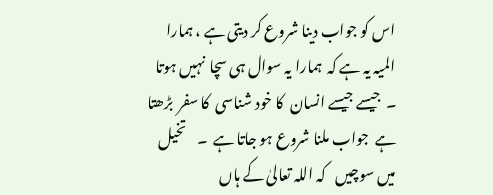اس کو جواب دینا شروع کر دیتی ہے ، ہمارا المیہ یہ ہے کہ  ہمارا یہ سوال ہی سچا  نہیں ہوتا ۔  جیسے جیسے انسان  کا خود شناسی  کا سفر  بڑھتا ہے  جواب ملنا شروع ہو جاتا ہے  ۔    تخیل  میں سوچیں   کہ اللہ تعالیٰ کے ہاں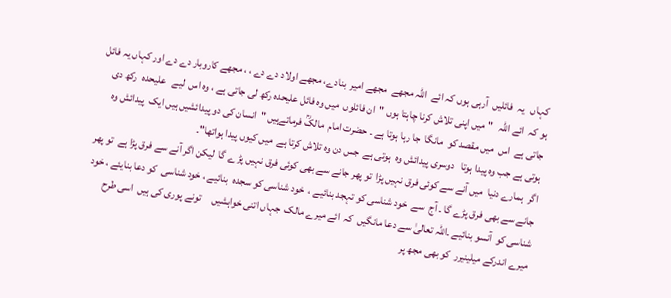کہاں   یہ  فائلیں  آرہی ہوں کہ ائے  اللہ مجھے  مجھے امیر  بنادے، مجھے اولاد دے دے ، ، مجھے کاروبار دے دے اور کہاں یہ فائل ہو کہ  ائے اللہ   " میں اپنی تلاش کرنا چاہتا ہوں "  ان فائلوں  میں وہ فائل علیحدہ رکھ لی جاتی ہے ، وہ اس  لیے   علیحدہ  رکھ دی  جاتی ہے  اس  میں مقصد کو  مانگا  جا رہا ہوتا ہے ۔ حضرت امام  مالکؒ فرماتےہیں "انسان کی دو پیدائشیں ہیں ایک  پیدائش وہ  ہوتی ہے جب وہ پیدا ہوتا   دوسری پیدائش وہ  ہوتی ہے  جس دن وہ تلاش کرتا ہے  میں کیوں پیدا ہواتھا"۔
اگر  ہمارے دنیا  میں آنے سے کوئی فرق نہیں پڑا  تو پھر جانے سے بھی کوئی فرق نہیں پڑ ے گا  لیکن اگر آنے سے فرق پڑا ہے  تو پھر جانے سے بھی فرق پڑے گا ۔ آج  سے  خود شناسی کو تہجد بنائیے ،  خود شناسی کو سجدہ  بنائیے ، خود شناسی  کو دعا بنایئے ، خود شناسی کو  آنسو بنائیے ۔اللہ تعالیٰ سے دعا مانگیں  کہ  ائے میرے مالک  جہاں اتنی خواہشیں     تونے پوری کی ہیں  اسی طرح میرے اندرکے میلینیرر  کو بھی مجھ پر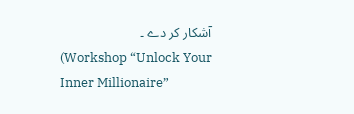آشکار کر دے ۔
(Workshop “Unlock Your Inner Millionaire”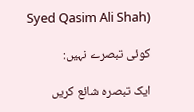Syed Qasim Ali Shah)

کوئی تبصرے نہیں:

ایک تبصرہ شائع کریں